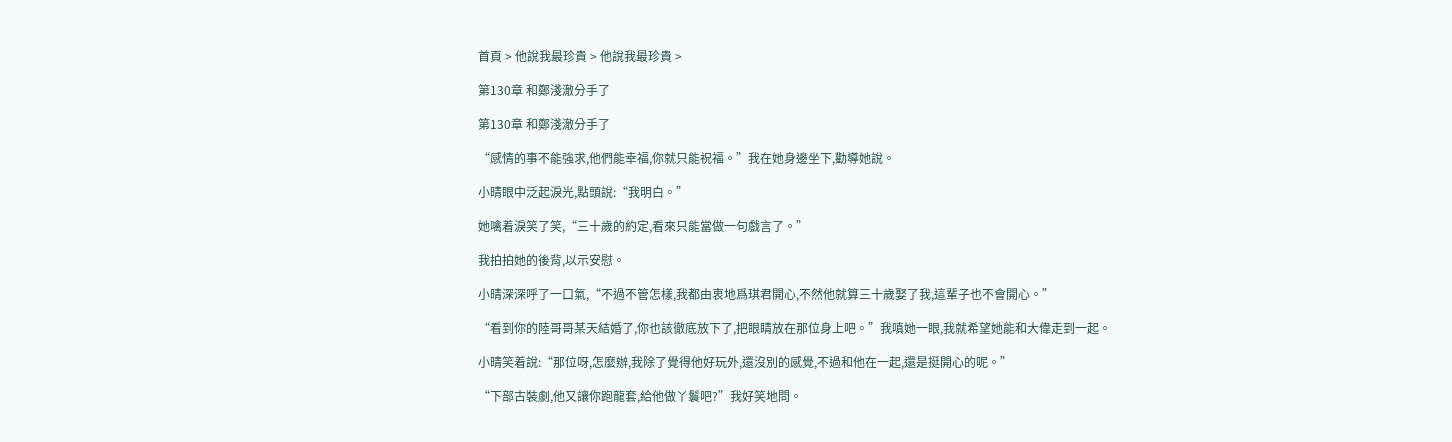首頁 > 他說我最珍貴 > 他說我最珍貴 >

第130章 和鄭淺澈分手了

第130章 和鄭淺澈分手了

“感情的事不能強求,他們能幸福,你就只能祝福。”我在她身邊坐下,勸導她說。

小晴眼中泛起淚光,點頭說:“我明白。”

她噙着淚笑了笑,“三十歲的約定,看來只能當做一句戲言了。”

我拍拍她的後背,以示安慰。

小晴深深呼了一口氣,“不過不管怎樣,我都由衷地爲琪君開心,不然他就算三十歲娶了我,這輩子也不會開心。”

“看到你的陸哥哥某天結婚了,你也該徹底放下了,把眼睛放在那位身上吧。”我嗔她一眼,我就希望她能和大偉走到一起。

小晴笑着說:“那位呀,怎麼辦,我除了覺得他好玩外,還沒別的感覺,不過和他在一起,還是挺開心的呢。”

“下部古裝劇,他又讓你跑龍套,給他做丫鬟吧?”我好笑地問。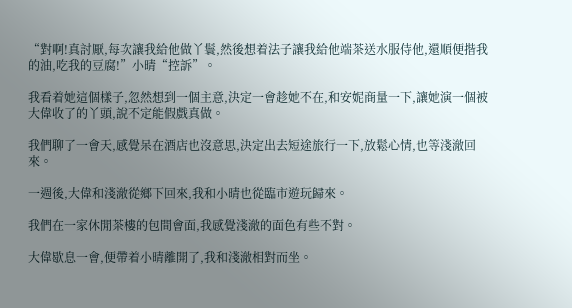“對啊!真討厭,每次讓我給他做丫鬟,然後想着法子讓我給他端茶送水服侍他,還順便揩我的油,吃我的豆腐!”小晴“控訴”。

我看着她這個樣子,忽然想到一個主意,決定一會趁她不在,和安妮商量一下,讓她演一個被大偉收了的丫頭,說不定能假戲真做。

我們聊了一會天,感覺呆在酒店也沒意思,決定出去短途旅行一下,放鬆心情,也等淺澈回來。

一週後,大偉和淺澈從鄉下回來,我和小晴也從臨市遊玩歸來。

我們在一家休閒茶樓的包間會面,我感覺淺澈的面色有些不對。

大偉歇息一會,便帶着小晴離開了,我和淺澈相對而坐。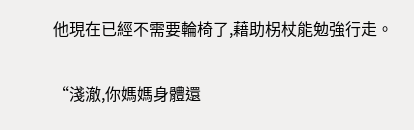他現在已經不需要輪椅了,藉助柺杖能勉強行走。

“淺澈,你媽媽身體還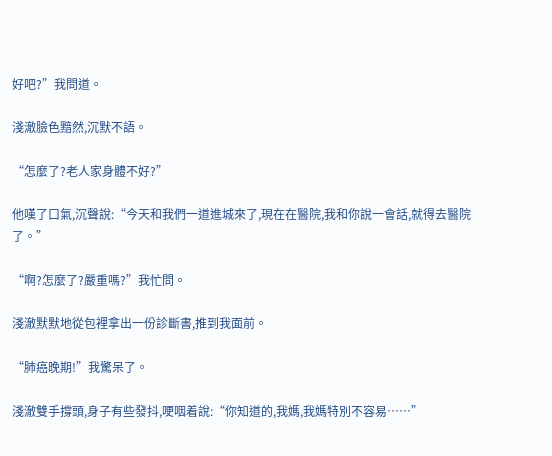好吧?”我問道。

淺澈臉色黯然,沉默不語。

“怎麼了?老人家身體不好?”

他嘆了口氣,沉聲說:“今天和我們一道進城來了,現在在醫院,我和你說一會話,就得去醫院了。”

“啊?怎麼了?嚴重嗎?”我忙問。

淺澈默默地從包裡拿出一份診斷書,推到我面前。

“肺癌晚期!”我驚呆了。

淺澈雙手撐頭,身子有些發抖,哽咽着說:“你知道的,我媽,我媽特別不容易……”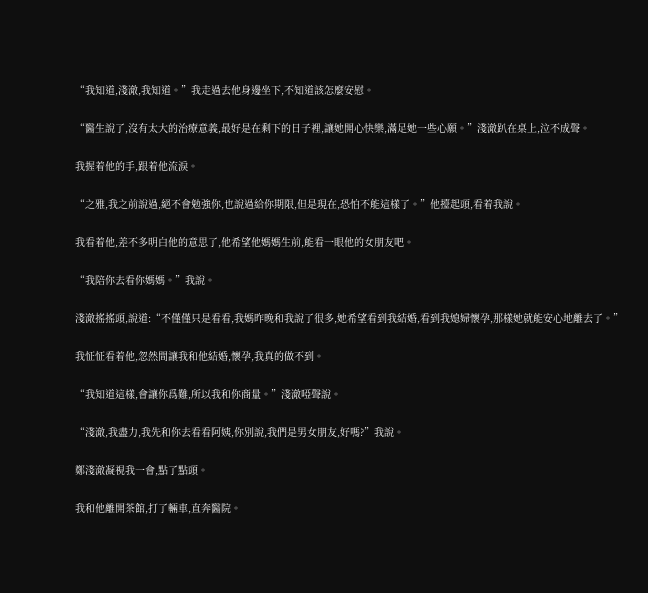“我知道,淺澈,我知道。”我走過去他身邊坐下,不知道該怎麼安慰。

“醫生說了,沒有太大的治療意義,最好是在剩下的日子裡,讓她開心快樂,滿足她一些心願。”淺澈趴在桌上,泣不成聲。

我握着他的手,跟着他流淚。

“之雅,我之前說過,絕不會勉強你,也說過給你期限,但是現在,恐怕不能這樣了。”他擡起頭,看着我說。

我看着他,差不多明白他的意思了,他希望他媽媽生前,能看一眼他的女朋友吧。

“我陪你去看你媽媽。”我說。

淺澈搖搖頭,說道:“不僅僅只是看看,我媽昨晚和我說了很多,她希望看到我結婚,看到我媳婦懷孕,那樣她就能安心地離去了。”

我怔怔看着他,忽然間讓我和他結婚,懷孕,我真的做不到。

“我知道這樣,會讓你爲難,所以我和你商量。”淺澈啞聲說。

“淺澈,我盡力,我先和你去看看阿姨,你別說,我們是男女朋友,好嗎?”我說。

鄭淺澈凝視我一會,點了點頭。

我和他離開茶館,打了輛車,直奔醫院。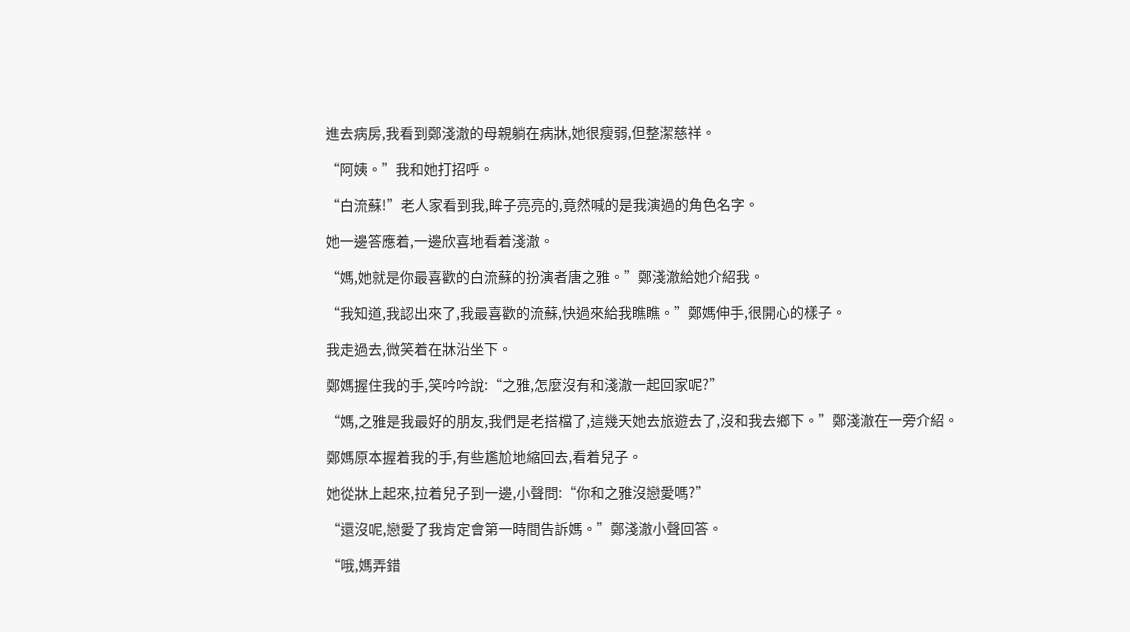進去病房,我看到鄭淺澈的母親躺在病牀,她很瘦弱,但整潔慈祥。

“阿姨。”我和她打招呼。

“白流蘇!”老人家看到我,眸子亮亮的,竟然喊的是我演過的角色名字。

她一邊答應着,一邊欣喜地看着淺澈。

“媽,她就是你最喜歡的白流蘇的扮演者唐之雅。”鄭淺澈給她介紹我。

“我知道,我認出來了,我最喜歡的流蘇,快過來給我瞧瞧。”鄭媽伸手,很開心的樣子。

我走過去,微笑着在牀沿坐下。

鄭媽握住我的手,笑吟吟說:“之雅,怎麼沒有和淺澈一起回家呢?”

“媽,之雅是我最好的朋友,我們是老搭檔了,這幾天她去旅遊去了,沒和我去鄉下。”鄭淺澈在一旁介紹。

鄭媽原本握着我的手,有些尷尬地縮回去,看着兒子。

她從牀上起來,拉着兒子到一邊,小聲問:“你和之雅沒戀愛嗎?”

“還沒呢,戀愛了我肯定會第一時間告訴媽。”鄭淺澈小聲回答。

“哦,媽弄錯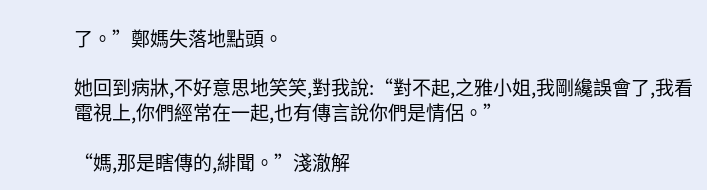了。”鄭媽失落地點頭。

她回到病牀,不好意思地笑笑,對我說:“對不起,之雅小姐,我剛纔誤會了,我看電視上,你們經常在一起,也有傳言說你們是情侶。”

“媽,那是瞎傳的,緋聞。”淺澈解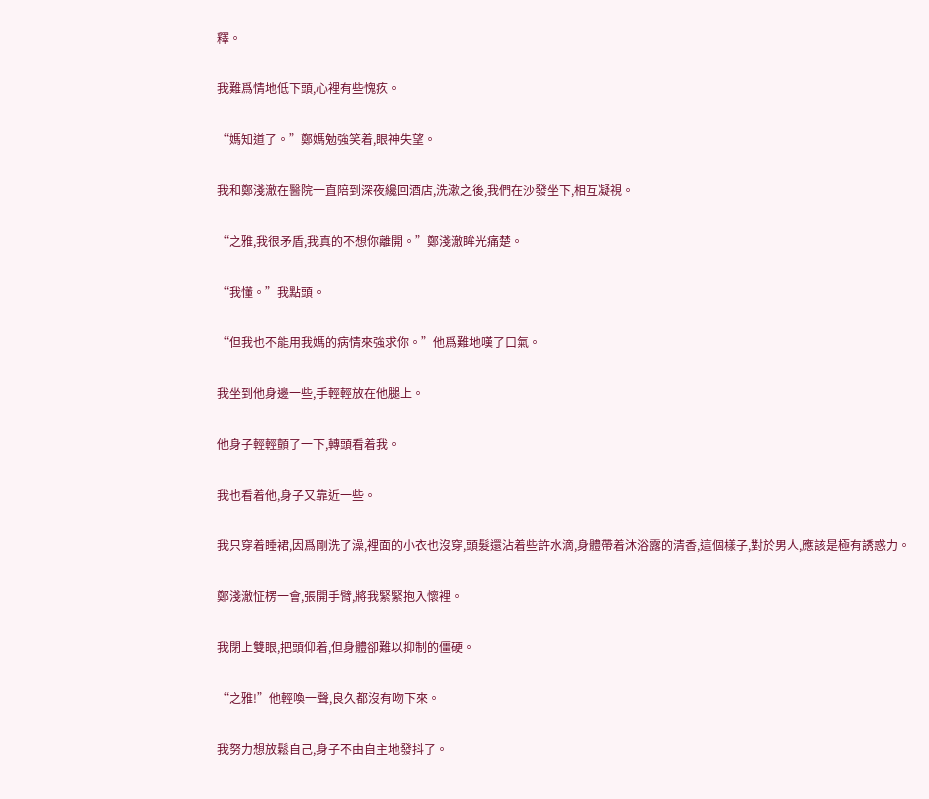釋。

我難爲情地低下頭,心裡有些愧疚。

“媽知道了。”鄭媽勉強笑着,眼神失望。

我和鄭淺澈在醫院一直陪到深夜纔回酒店,洗漱之後,我們在沙發坐下,相互凝視。

“之雅,我很矛盾,我真的不想你離開。”鄭淺澈眸光痛楚。

“我懂。”我點頭。

“但我也不能用我媽的病情來強求你。”他爲難地嘆了口氣。

我坐到他身邊一些,手輕輕放在他腿上。

他身子輕輕顫了一下,轉頭看着我。

我也看着他,身子又靠近一些。

我只穿着睡裙,因爲剛洗了澡,裡面的小衣也沒穿,頭髮還沾着些許水滴,身體帶着沐浴露的清香,這個樣子,對於男人,應該是極有誘惑力。

鄭淺澈怔楞一會,張開手臂,將我緊緊抱入懷裡。

我閉上雙眼,把頭仰着,但身體卻難以抑制的僵硬。

“之雅!”他輕喚一聲,良久都沒有吻下來。

我努力想放鬆自己,身子不由自主地發抖了。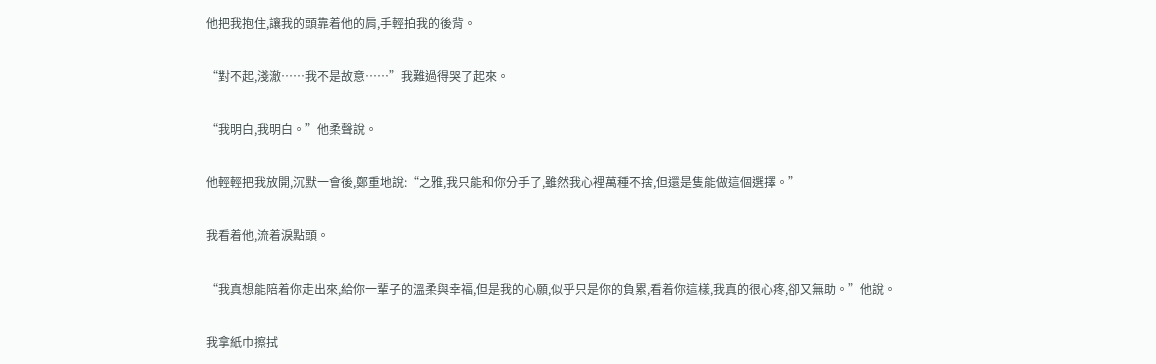他把我抱住,讓我的頭靠着他的肩,手輕拍我的後背。

“對不起,淺澈……我不是故意……”我難過得哭了起來。

“我明白,我明白。”他柔聲說。

他輕輕把我放開,沉默一會後,鄭重地說:“之雅,我只能和你分手了,雖然我心裡萬種不捨,但還是隻能做這個選擇。”

我看着他,流着淚點頭。

“我真想能陪着你走出來,給你一輩子的溫柔與幸福,但是我的心願,似乎只是你的負累,看着你這樣,我真的很心疼,卻又無助。”他說。

我拿紙巾擦拭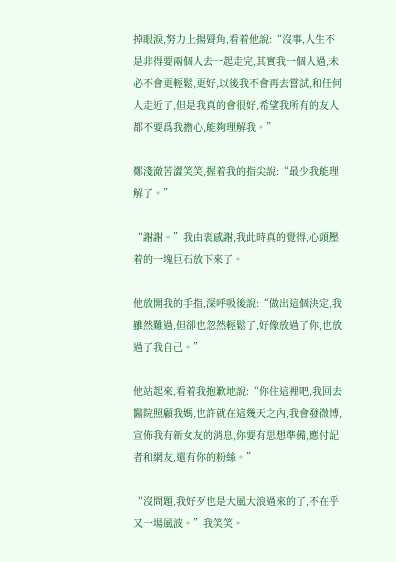掉眼淚,努力上揚脣角,看着他說:“沒事,人生不是非得要兩個人去一起走完,其實我一個人過,未必不會更輕鬆,更好,以後我不會再去嘗試,和任何人走近了,但是我真的會很好,希望我所有的友人都不要爲我擔心,能夠理解我。”

鄭淺澈苦澀笑笑,握着我的指尖說:“最少我能理解了。”

“謝謝。”我由衷感謝,我此時真的覺得,心頭壓着的一塊巨石放下來了。

他放開我的手指,深呼吸後說:“做出這個決定,我雖然難過,但卻也忽然輕鬆了,好像放過了你,也放過了我自己。”

他站起來,看着我抱歉地說:“你住這裡吧,我回去醫院照顧我媽,也許就在這幾天之內,我會發微博,宣佈我有新女友的消息,你要有思想準備,應付記者和網友,還有你的粉絲。”

“沒問題,我好歹也是大風大浪過來的了,不在乎又一場風波。”我笑笑。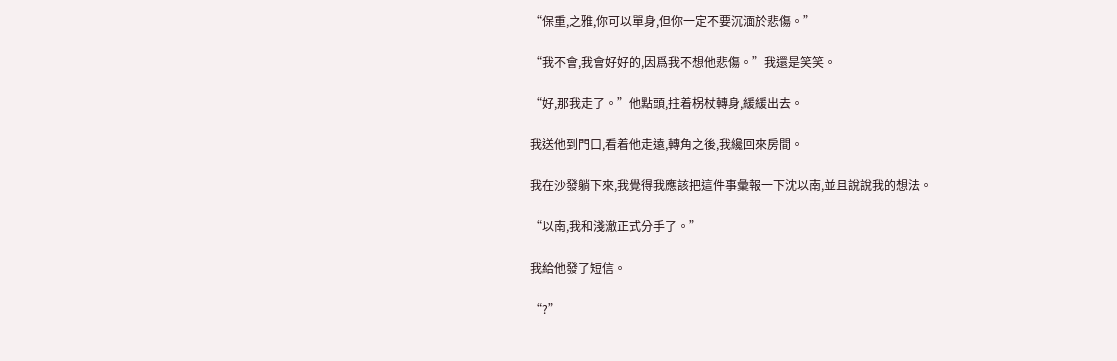“保重,之雅,你可以單身,但你一定不要沉湎於悲傷。”

“我不會,我會好好的,因爲我不想他悲傷。”我還是笑笑。

“好,那我走了。”他點頭,拄着柺杖轉身,緩緩出去。

我送他到門口,看着他走遠,轉角之後,我纔回來房間。

我在沙發躺下來,我覺得我應該把這件事彙報一下沈以南,並且說說我的想法。

“以南,我和淺澈正式分手了。”

我給他發了短信。

“?”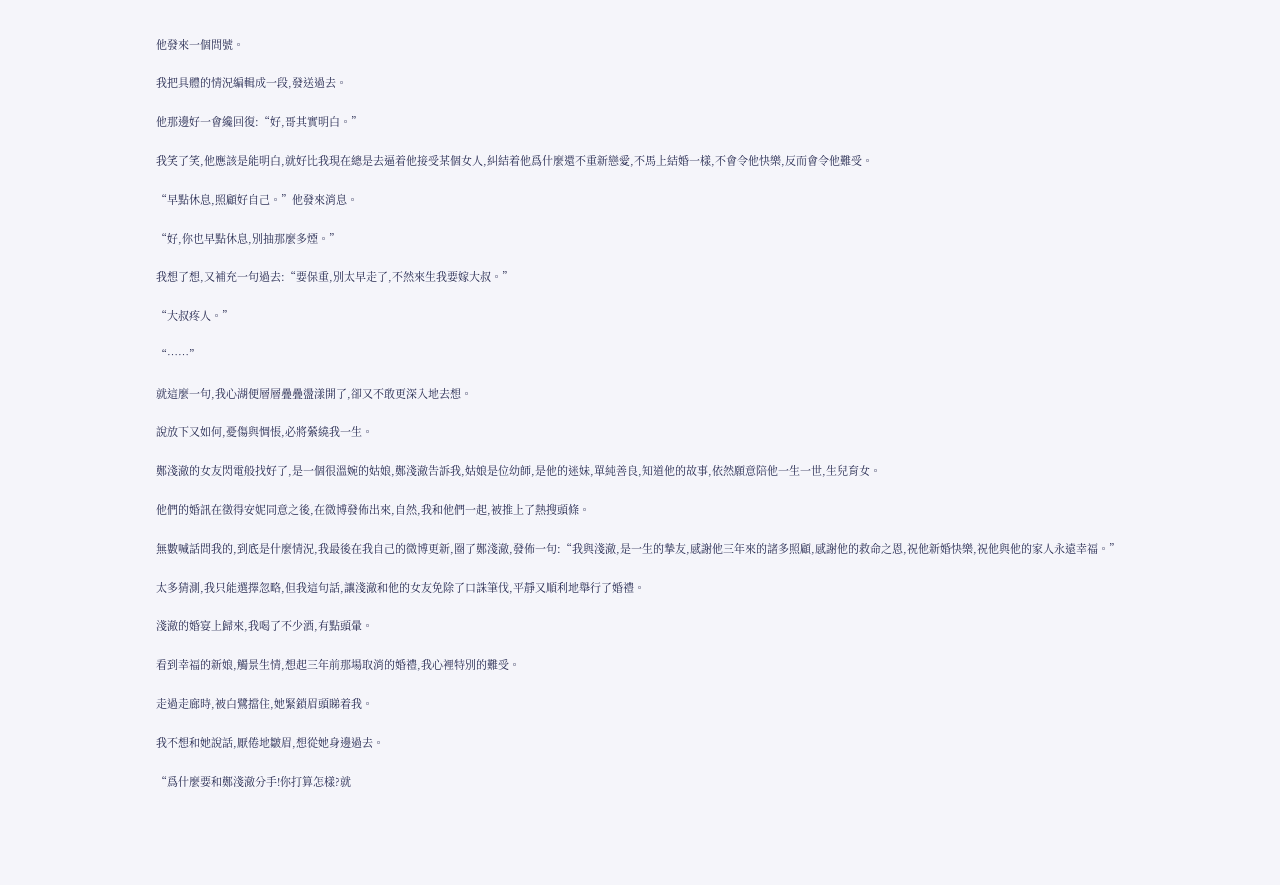他發來一個問號。

我把具體的情況編輯成一段,發送過去。

他那邊好一會纔回復:“好,哥其實明白。”

我笑了笑,他應該是能明白,就好比我現在總是去逼着他接受某個女人,糾結着他爲什麼還不重新戀愛,不馬上結婚一樣,不會令他快樂,反而會令他難受。

“早點休息,照顧好自己。”他發來消息。

“好,你也早點休息,別抽那麼多煙。”

我想了想,又補充一句過去:“要保重,別太早走了,不然來生我要嫁大叔。”

“大叔疼人。”

“……”

就這麼一句,我心湖便層層疊疊盪漾開了,卻又不敢更深入地去想。

說放下又如何,憂傷與惆悵,必將縈繞我一生。

鄭淺澈的女友閃電般找好了,是一個很溫婉的姑娘,鄭淺澈告訴我,姑娘是位幼師,是他的迷妹,單純善良,知道他的故事,依然願意陪他一生一世,生兒育女。

他們的婚訊在徵得安妮同意之後,在微博發佈出來,自然,我和他們一起,被推上了熱搜頭條。

無數喊話問我的,到底是什麼情況,我最後在我自己的微博更新,圈了鄭淺澈,發佈一句:“我與淺澈,是一生的摯友,感謝他三年來的諸多照顧,感謝他的救命之恩,祝他新婚快樂,祝他與他的家人永遠幸福。”

太多猜測,我只能選擇忽略,但我這句話,讓淺澈和他的女友免除了口誅筆伐,平靜又順利地舉行了婚禮。

淺澈的婚宴上歸來,我喝了不少酒,有點頭暈。

看到幸福的新娘,觸景生情,想起三年前那場取消的婚禮,我心裡特別的難受。

走過走廊時,被白鷺擋住,她緊鎖眉頭睇着我。

我不想和她說話,厭倦地皺眉,想從她身邊過去。

“爲什麼要和鄭淺澈分手!你打算怎樣?就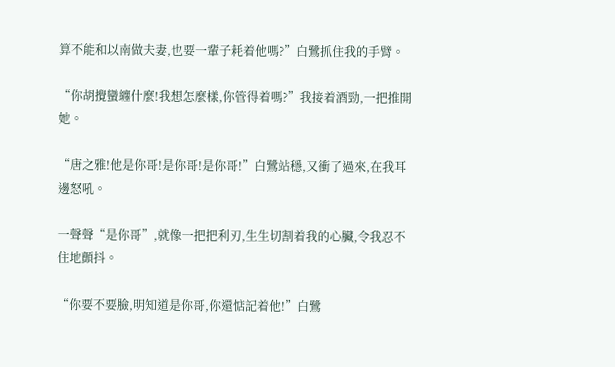算不能和以南做夫妻,也要一輩子耗着他嗎?”白鷺抓住我的手臂。

“你胡攪蠻纏什麼!我想怎麼樣,你管得着嗎?”我接着酒勁,一把推開她。

“唐之雅!他是你哥!是你哥!是你哥!”白鷺站穩,又衝了過來,在我耳邊怒吼。

一聲聲“是你哥”,就像一把把利刃,生生切割着我的心臟,令我忍不住地顫抖。

“你要不要臉,明知道是你哥,你還惦記着他!”白鷺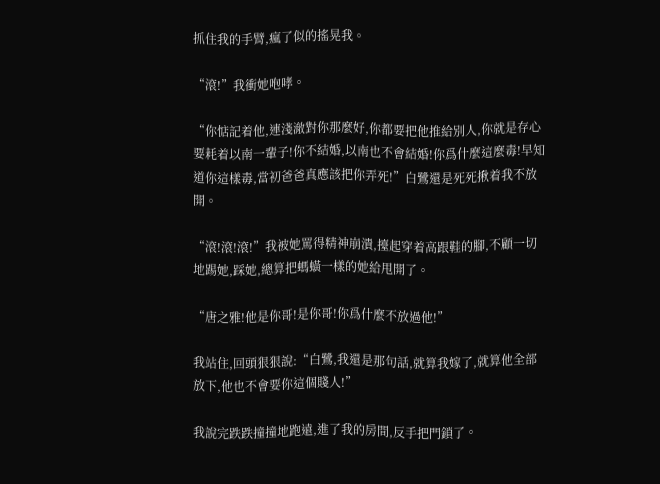抓住我的手臂,瘋了似的搖晃我。

“滾!”我衝她咆哮。

“你惦記着他,連淺澈對你那麼好,你都要把他推給別人,你就是存心要耗着以南一輩子!你不結婚,以南也不會結婚!你爲什麼這麼毒!早知道你這樣毒,當初爸爸真應該把你弄死!”白鷺還是死死揪着我不放開。

“滾!滾!滾!”我被她罵得精神崩潰,擡起穿着高跟鞋的腳,不顧一切地踢她,踩她,總算把螞蟥一樣的她給甩開了。

“唐之雅!他是你哥!是你哥!你爲什麼不放過他!”

我站住,回頭狠狠說:“白鷺,我還是那句話,就算我嫁了,就算他全部放下,他也不會要你這個賤人!”

我說完跌跌撞撞地跑遠,進了我的房間,反手把門鎖了。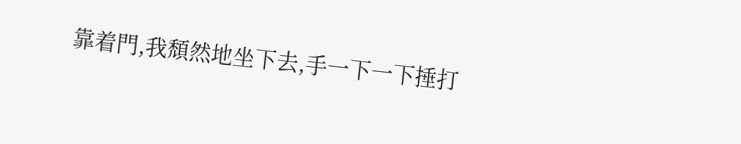靠着門,我頹然地坐下去,手一下一下捶打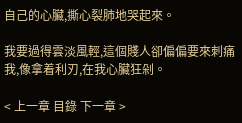自己的心臟,撕心裂肺地哭起來。

我要過得雲淡風輕,這個賤人卻偏偏要來刺痛我,像拿着利刃,在我心臟狂剁。

< 上一章 目錄 下一章 >